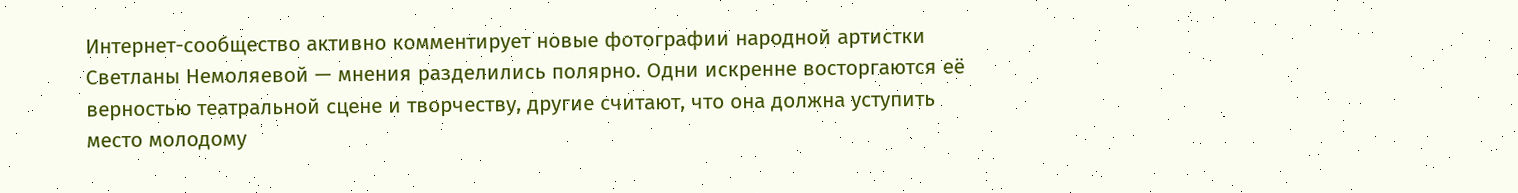Интернет-сообщество активно комментирует новые фотографии народной артистки Светланы Немоляевой — мнения разделились полярно. Одни искренне восторгаются её верностью театральной сцене и творчеству, другие считают, что она должна уступить место молодому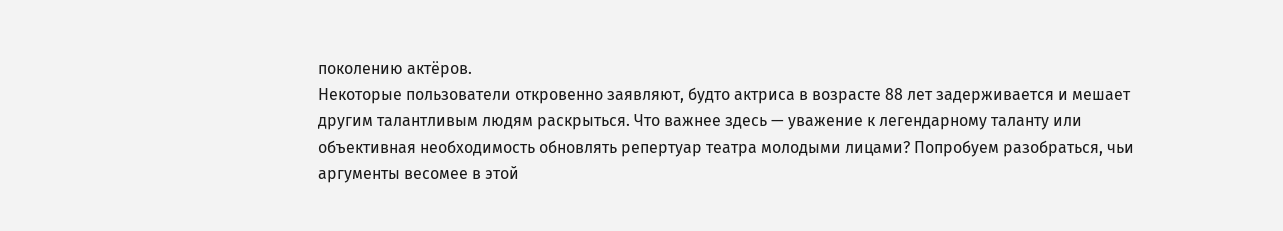поколению актёров.
Некоторые пользователи откровенно заявляют, будто актриса в возрасте 88 лет задерживается и мешает другим талантливым людям раскрыться. Что важнее здесь — уважение к легендарному таланту или объективная необходимость обновлять репертуар театра молодыми лицами? Попробуем разобраться, чьи аргументы весомее в этой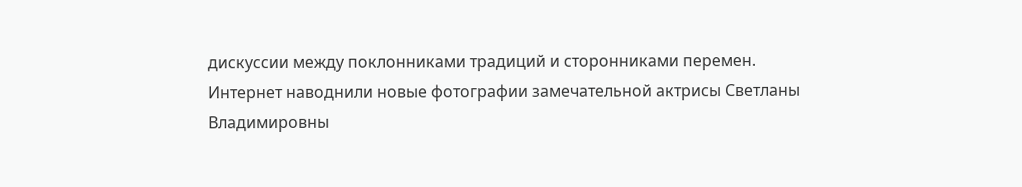дискуссии между поклонниками традиций и сторонниками перемен.
Интернет наводнили новые фотографии замечательной актрисы Светланы Владимировны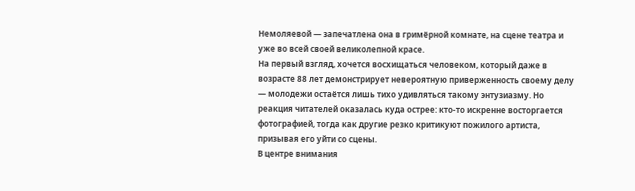Немоляевой — запечатлена она в гримёрной комнате, на сцене театра и уже во всей своей великолепной красе.
На первый взгляд, хочется восхищаться человеком, который даже в возрасте 88 лет демонстрирует невероятную приверженность своему делу — молодежи остаётся лишь тихо удивляться такому энтузиазму. Но реакция читателей оказалась куда острее: кто-то искренне восторгается фотографией, тогда как другие резко критикуют пожилого артиста, призывая его уйти со сцены.
В центре внимания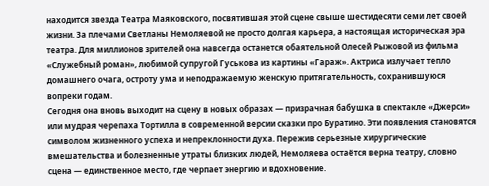находится звезда Театра Маяковского, посвятившая этой сцене свыше шестидесяти семи лет своей жизни. За плечами Светланы Немоляевой не просто долгая карьера, а настоящая историческая эра театра. Для миллионов зрителей она навсегда останется обаятельной Олесей Рыжовой из фильма «Служебный роман», любимой супругой Гуськова из картины «Гараж». Актриса излучает тепло домашнего очага, остроту ума и неподражаемую женскую притягательность, сохранившуюся вопреки годам.
Сегодня она вновь выходит на сцену в новых образах — призрачная бабушка в спектакле «Джерси» или мудрая черепаха Тортилла в современной версии сказки про Буратино. Эти появления становятся символом жизненного успеха и непреклонности духа. Пережив серьезные хирургические вмешательства и болезненные утраты близких людей, Немоляева остаётся верна театру, словно сцена — единственное место, где черпает энергию и вдохновение.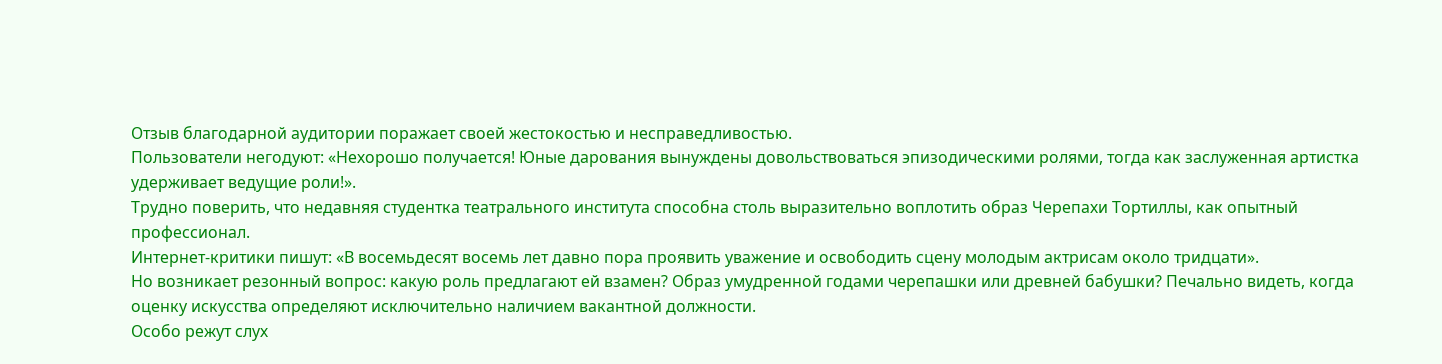Отзыв благодарной аудитории поражает своей жестокостью и несправедливостью.
Пользователи негодуют: «Нехорошо получается! Юные дарования вынуждены довольствоваться эпизодическими ролями, тогда как заслуженная артистка удерживает ведущие роли!».
Трудно поверить, что недавняя студентка театрального института способна столь выразительно воплотить образ Черепахи Тортиллы, как опытный профессионал.
Интернет-критики пишут: «В восемьдесят восемь лет давно пора проявить уважение и освободить сцену молодым актрисам около тридцати».
Но возникает резонный вопрос: какую роль предлагают ей взамен? Образ умудренной годами черепашки или древней бабушки? Печально видеть, когда оценку искусства определяют исключительно наличием вакантной должности.
Особо режут слух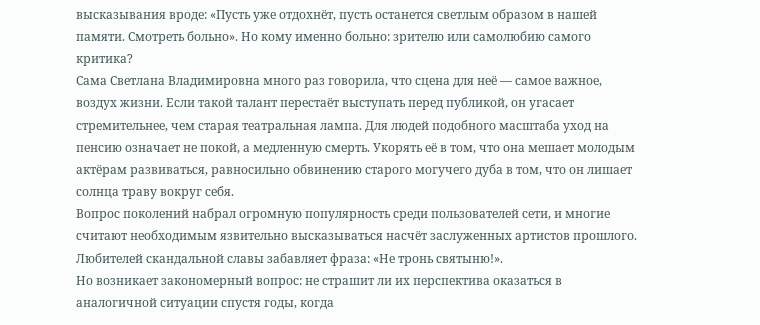высказывания вроде: «Пусть уже отдохнёт, пусть останется светлым образом в нашей памяти. Смотреть больно». Но кому именно больно: зрителю или самолюбию самого критика?
Сама Светлана Владимировна много раз говорила, что сцена для неё — самое важное, воздух жизни. Если такой талант перестаёт выступать перед публикой, он угасает стремительнее, чем старая театральная лампа. Для людей подобного масштаба уход на пенсию означает не покой, а медленную смерть. Укорять её в том, что она мешает молодым актёрам развиваться, равносильно обвинению старого могучего дуба в том, что он лишает солнца траву вокруг себя.
Вопрос поколений набрал огромную популярность среди пользователей сети, и многие считают необходимым язвительно высказываться насчёт заслуженных артистов прошлого. Любителей скандальной славы забавляет фраза: «Не тронь святыню!».
Но возникает закономерный вопрос: не страшит ли их перспектива оказаться в аналогичной ситуации спустя годы, когда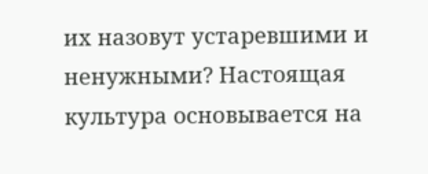их назовут устаревшими и ненужными? Настоящая культура основывается на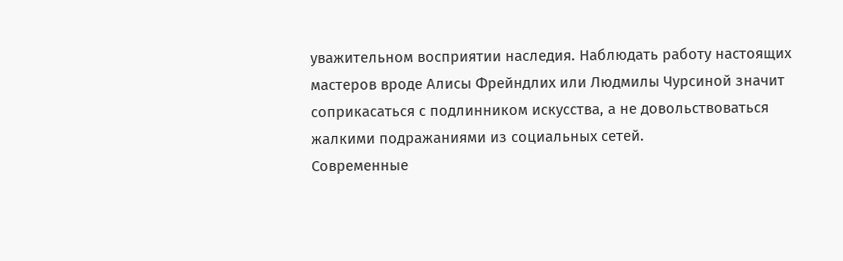уважительном восприятии наследия. Наблюдать работу настоящих мастеров вроде Алисы Фрейндлих или Людмилы Чурсиной значит соприкасаться с подлинником искусства, а не довольствоваться жалкими подражаниями из социальных сетей.
Современные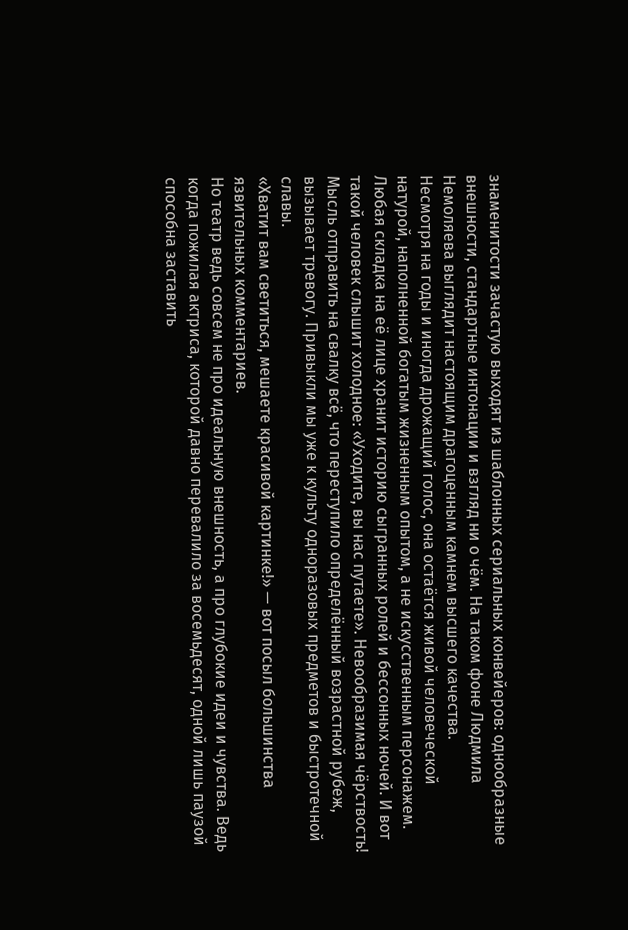знаменитости зачастую выходят из шаблонных сериальных конвейеров: однообразные внешности, стандартные интонации и взгляд ни о чём. На таком фоне Людмила Немоляева выглядит настоящим драгоценным камнем высшего качества.
Несмотря на годы и иногда дрожащий голос, она остаётся живой человеческой натурой, наполненной богатым жизненным опытом, а не искусственным персонажем. Любая складка на её лице хранит историю сыгранных ролей и бессонных ночей. И вот такой человек слышит холодное: «Уходите, вы нас путаете». Невообразимая чёрствость!
Мысль отправить на свалку всё, что переступило определённый возрастной рубеж, вызывает тревогу. Привыкли мы уже к культу одноразовых предметов и быстротечной славы.
«Хватит вам светиться, мешаете красивой картинке!» — вот посыл большинства язвительных комментариев.
Но театр ведь совсем не про идеальную внешность, а про глубокие идеи и чувства. Ведь когда пожилая актриса, которой давно перевалило за восемьдесят, одной лишь паузой способна заставить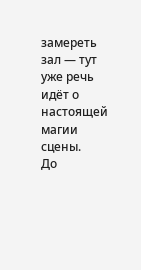замереть зал — тут уже речь идёт о настоящей магии сцены.
До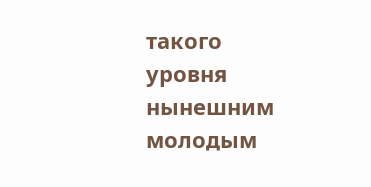такого уровня нынешним молодым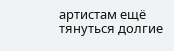артистам ещё тянуться долгие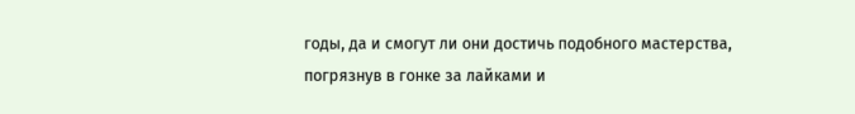годы, да и смогут ли они достичь подобного мастерства, погрязнув в гонке за лайками и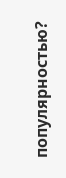популярностью?